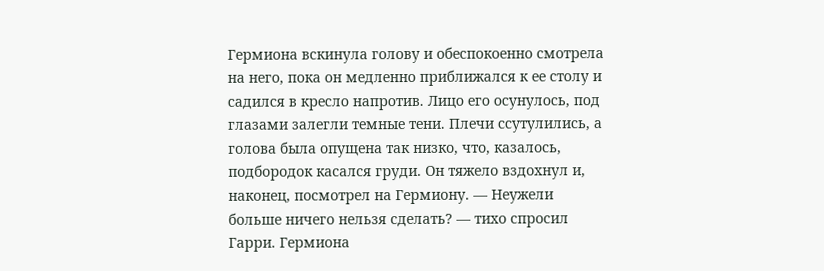Гермиона вскинула голову и обеспокоенно смотрела на него, пока он медленно приближался к ее столу и садился в кресло напротив. Лицо его осунулось, под глазами залегли темные тени. Плечи ссутулились, а голова была опущена так низко, что, казалось, подбородок касался груди. Он тяжело вздохнул и, наконец, посмотрел на Гермиону. — Неужели больше ничего нельзя сделать? — тихо спросил Гарри. Гермиона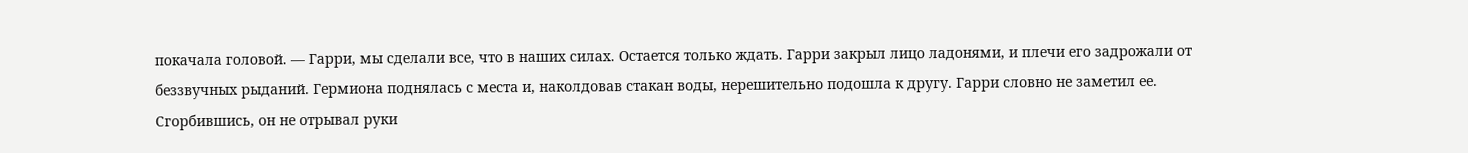покачала головой. — Гарри, мы сделали все, что в наших силах. Остается только ждать. Гарри закрыл лицо ладонями, и плечи его задрожали от беззвучных рыданий. Гермиона поднялась с места и, наколдовав стакан воды, нерешительно подошла к другу. Гарри словно не заметил ее. Сгорбившись, он не отрывал руки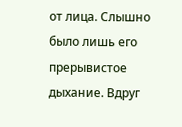от лица. Слышно было лишь его прерывистое дыхание. Вдруг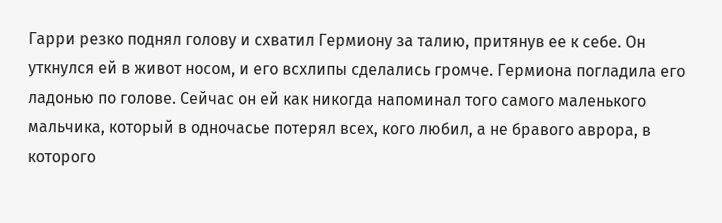Гарри резко поднял голову и схватил Гермиону за талию, притянув ее к себе. Он уткнулся ей в живот носом, и его всхлипы сделались громче. Гермиона погладила его ладонью по голове. Сейчас он ей как никогда напоминал того самого маленького мальчика, который в одночасье потерял всех, кого любил, а не бравого аврора, в которого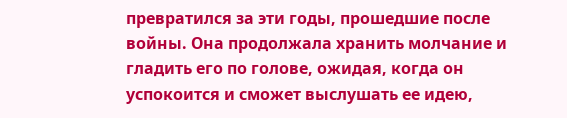превратился за эти годы, прошедшие после войны. Она продолжала хранить молчание и гладить его по голове, ожидая, когда он успокоится и сможет выслушать ее идею,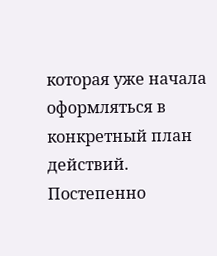которая уже начала оформляться в конкретный план действий. Постепенно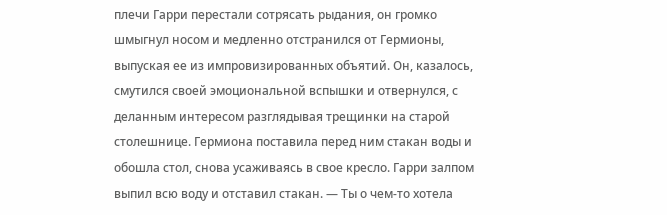плечи Гарри перестали сотрясать рыдания, он громко шмыгнул носом и медленно отстранился от Гермионы, выпуская ее из импровизированных объятий. Он, казалось, смутился своей эмоциональной вспышки и отвернулся, с деланным интересом разглядывая трещинки на старой столешнице. Гермиона поставила перед ним стакан воды и обошла стол, снова усаживаясь в свое кресло. Гарри залпом выпил всю воду и отставил стакан. — Ты о чем-то хотела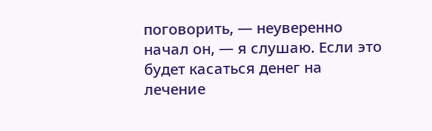поговорить, — неуверенно начал он, — я слушаю. Если это будет касаться денег на лечение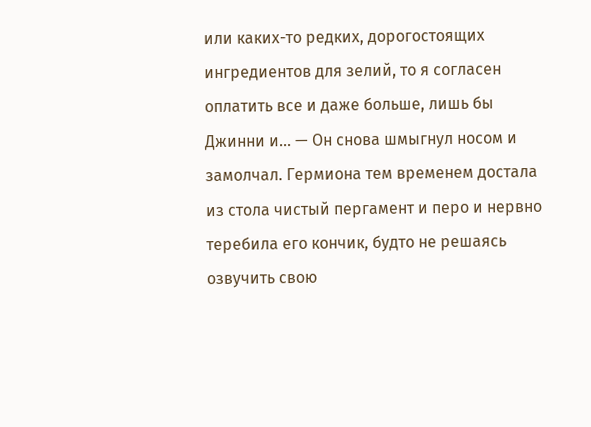или каких-то редких, дорогостоящих ингредиентов для зелий, то я согласен оплатить все и даже больше, лишь бы Джинни и… — Он снова шмыгнул носом и замолчал. Гермиона тем временем достала из стола чистый пергамент и перо и нервно теребила его кончик, будто не решаясь озвучить свою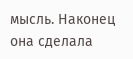мысль. Наконец она сделала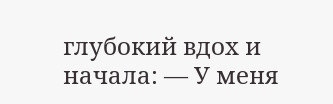глубокий вдох и начала: — У меня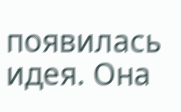появилась идея. Она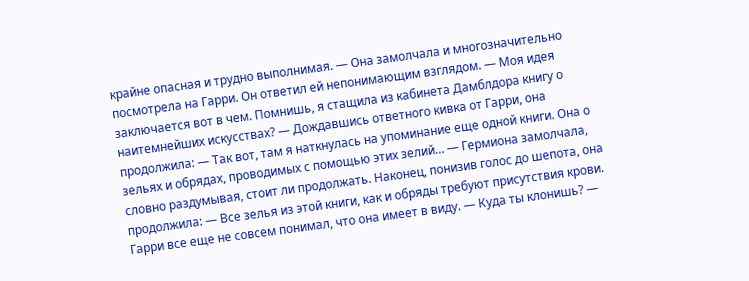крайне опасная и трудно выполнимая. — Она замолчала и многозначительно посмотрела на Гарри. Он ответил ей непонимающим взглядом. — Моя идея заключается вот в чем. Помнишь, я стащила из кабинета Дамблдора книгу о наитемнейших искусствах? — Дождавшись ответного кивка от Гарри, она продолжила: — Так вот, там я наткнулась на упоминание еще одной книги. Она о зельях и обрядах, проводимых с помощью этих зелий… — Гермиона замолчала, словно раздумывая, стоит ли продолжать. Наконец, понизив голос до шепота, она продолжила: — Все зелья из этой книги, как и обряды требуют присутствия крови. Гарри все еще не совсем понимал, что она имеет в виду. — Куда ты клонишь? —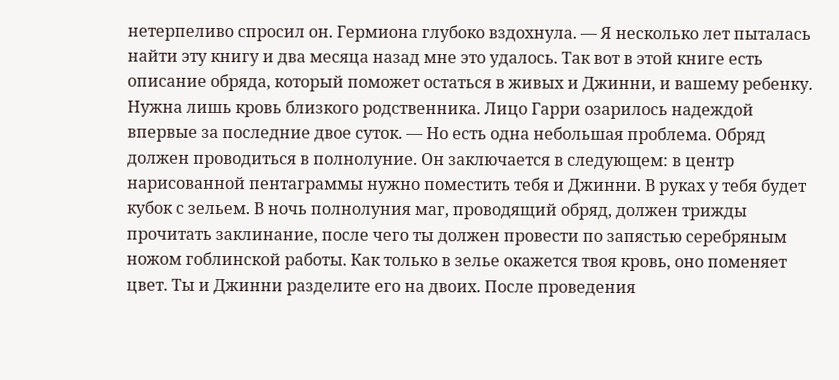нетерпеливо спросил он. Гермиона глубоко вздохнула. — Я несколько лет пыталась найти эту книгу и два месяца назад мне это удалось. Так вот в этой книге есть описание обряда, который поможет остаться в живых и Джинни, и вашему ребенку. Нужна лишь кровь близкого родственника. Лицо Гарри озарилось надеждой впервые за последние двое суток. — Но есть одна небольшая проблема. Обряд должен проводиться в полнолуние. Он заключается в следующем: в центр нарисованной пентаграммы нужно поместить тебя и Джинни. В руках у тебя будет кубок с зельем. В ночь полнолуния маг, проводящий обряд, должен трижды прочитать заклинание, после чего ты должен провести по запястью серебряным ножом гоблинской работы. Как только в зелье окажется твоя кровь, оно поменяет цвет. Ты и Джинни разделите его на двоих. После проведения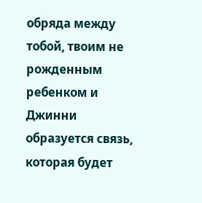обряда между тобой, твоим не рожденным ребенком и Джинни образуется связь, которая будет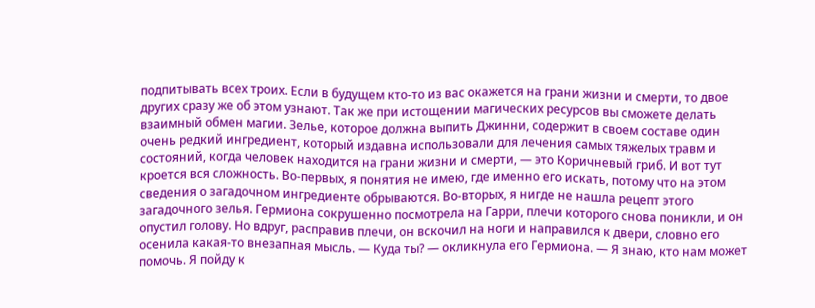подпитывать всех троих. Если в будущем кто-то из вас окажется на грани жизни и смерти, то двое других сразу же об этом узнают. Так же при истощении магических ресурсов вы сможете делать взаимный обмен магии. Зелье, которое должна выпить Джинни, содержит в своем составе один очень редкий ингредиент, который издавна использовали для лечения самых тяжелых травм и состояний, когда человек находится на грани жизни и смерти, — это Коричневый гриб. И вот тут кроется вся сложность. Во-первых, я понятия не имею, где именно его искать, потому что на этом сведения о загадочном ингредиенте обрываются. Во-вторых, я нигде не нашла рецепт этого загадочного зелья. Гермиона сокрушенно посмотрела на Гарри, плечи которого снова поникли, и он опустил голову. Но вдруг, расправив плечи, он вскочил на ноги и направился к двери, словно его осенила какая-то внезапная мысль. — Куда ты? — окликнула его Гермиона. — Я знаю, кто нам может помочь. Я пойду к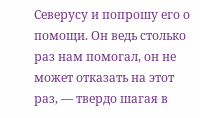Северусу и попрошу его о помощи. Он ведь столько раз нам помогал, он не может отказать на этот раз, — твердо шагая в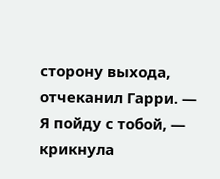сторону выхода, отчеканил Гарри. — Я пойду с тобой, — крикнула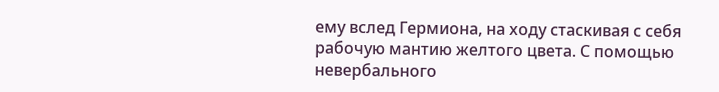ему вслед Гермиона, на ходу стаскивая с себя рабочую мантию желтого цвета. С помощью невербального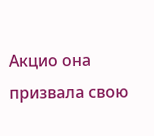Акцио она призвала свою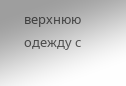верхнюю одежду с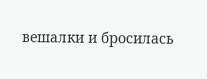вешалки и бросилась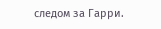следом за Гарри.